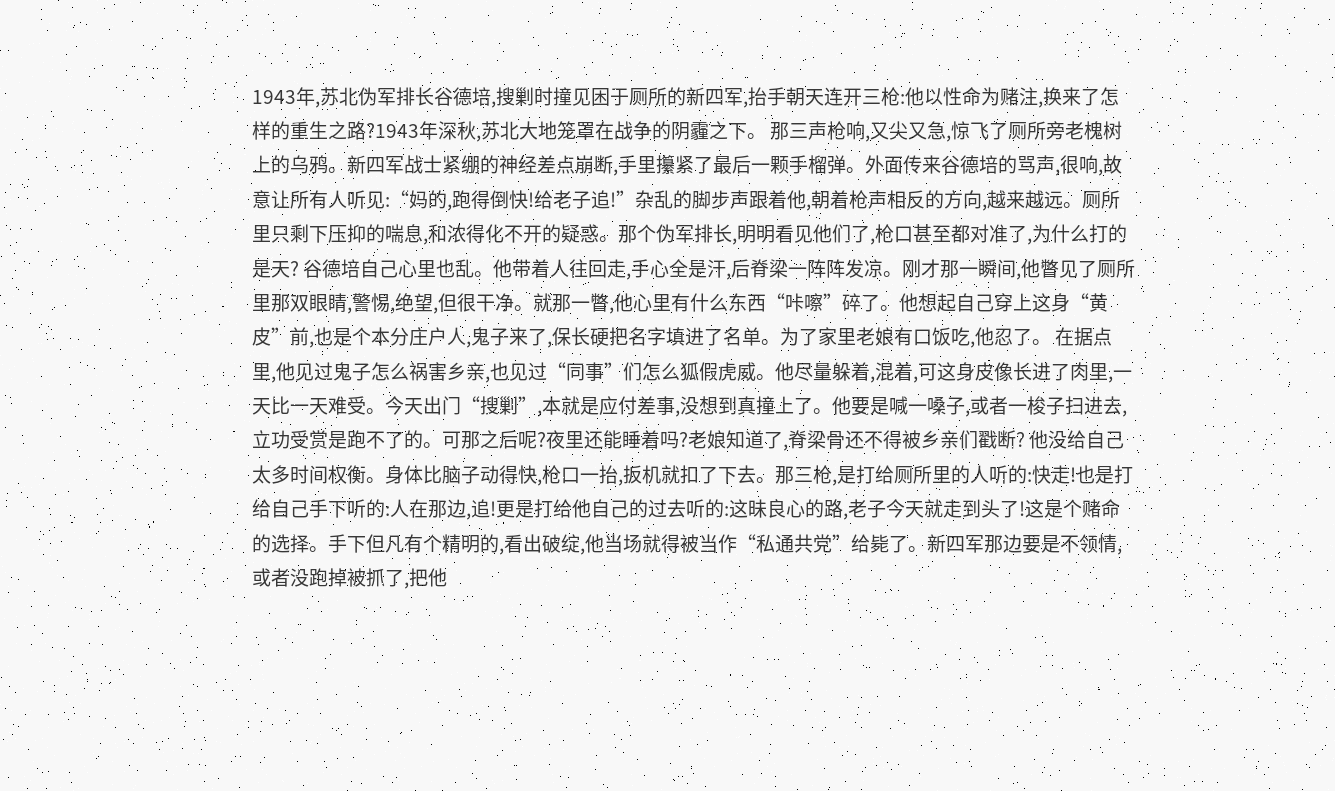1943年,苏北伪军排长谷德培,搜剿时撞见困于厕所的新四军,抬手朝天连开三枪:他以性命为赌注,换来了怎样的重生之路?1943年深秋,苏北大地笼罩在战争的阴霾之下。 那三声枪响,又尖又急,惊飞了厕所旁老槐树上的乌鸦。新四军战士紧绷的神经差点崩断,手里攥紧了最后一颗手榴弹。外面传来谷德培的骂声,很响,故意让所有人听见:“妈的,跑得倒快!给老子追!”杂乱的脚步声跟着他,朝着枪声相反的方向,越来越远。厕所里只剩下压抑的喘息,和浓得化不开的疑惑。那个伪军排长,明明看见他们了,枪口甚至都对准了,为什么打的是天? 谷德培自己心里也乱。他带着人往回走,手心全是汗,后脊梁一阵阵发凉。刚才那一瞬间,他瞥见了厕所里那双眼睛,警惕,绝望,但很干净。就那一瞥,他心里有什么东西“咔嚓”碎了。他想起自己穿上这身“黄皮”前,也是个本分庄户人,鬼子来了,保长硬把名字填进了名单。为了家里老娘有口饭吃,他忍了。 在据点里,他见过鬼子怎么祸害乡亲,也见过“同事”们怎么狐假虎威。他尽量躲着,混着,可这身皮像长进了肉里,一天比一天难受。今天出门“搜剿”,本就是应付差事,没想到真撞上了。他要是喊一嗓子,或者一梭子扫进去,立功受赏是跑不了的。可那之后呢?夜里还能睡着吗?老娘知道了,脊梁骨还不得被乡亲们戳断? 他没给自己太多时间权衡。身体比脑子动得快,枪口一抬,扳机就扣了下去。那三枪,是打给厕所里的人听的:快走!也是打给自己手下听的:人在那边,追!更是打给他自己的过去听的:这昧良心的路,老子今天就走到头了!这是个赌命的选择。手下但凡有个精明的,看出破绽,他当场就得被当作“私通共党”给毙了。新四军那边要是不领情,或者没跑掉被抓了,把他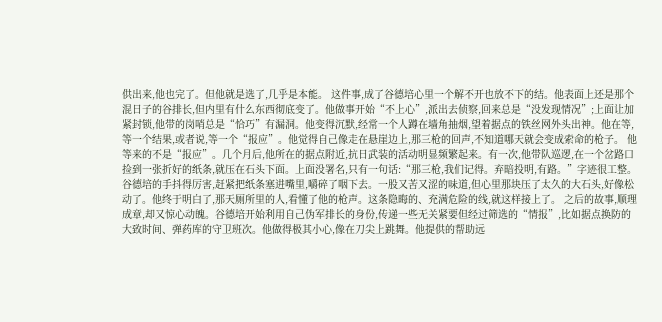供出来,他也完了。但他就是选了,几乎是本能。 这件事,成了谷德培心里一个解不开也放不下的结。他表面上还是那个混日子的谷排长,但内里有什么东西彻底变了。他做事开始“不上心”,派出去侦察,回来总是“没发现情况”;上面让加紧封锁,他带的岗哨总是“恰巧”有漏洞。他变得沉默,经常一个人蹲在墙角抽烟,望着据点的铁丝网外头出神。他在等,等一个结果,或者说,等一个“报应”。他觉得自己像走在悬崖边上,那三枪的回声,不知道哪天就会变成索命的枪子。 他等来的不是“报应”。几个月后,他所在的据点附近,抗日武装的活动明显频繁起来。有一次,他带队巡逻,在一个岔路口捡到一张折好的纸条,就压在石头下面。上面没署名,只有一句话:“那三枪,我们记得。弃暗投明,有路。”字迹很工整。 谷德培的手抖得厉害,赶紧把纸条塞进嘴里,嚼碎了咽下去。一股又苦又涩的味道,但心里那块压了太久的大石头,好像松动了。他终于明白了,那天厕所里的人,看懂了他的枪声。这条隐晦的、充满危险的线,就这样接上了。 之后的故事,顺理成章,却又惊心动魄。谷德培开始利用自己伪军排长的身份,传递一些无关紧要但经过筛选的“情报”,比如据点换防的大致时间、弹药库的守卫班次。他做得极其小心,像在刀尖上跳舞。他提供的帮助远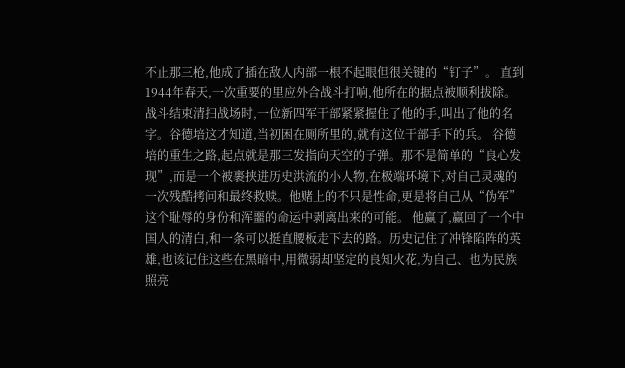不止那三枪,他成了插在敌人内部一根不起眼但很关键的“钉子”。 直到1944年春天,一次重要的里应外合战斗打响,他所在的据点被顺利拔除。战斗结束清扫战场时,一位新四军干部紧紧握住了他的手,叫出了他的名字。谷德培这才知道,当初困在厕所里的,就有这位干部手下的兵。 谷德培的重生之路,起点就是那三发指向天空的子弹。那不是简单的“良心发现”,而是一个被裹挟进历史洪流的小人物,在极端环境下,对自己灵魂的一次残酷拷问和最终救赎。他赌上的不只是性命,更是将自己从“伪军”这个耻辱的身份和浑噩的命运中剥离出来的可能。 他赢了,赢回了一个中国人的清白,和一条可以挺直腰板走下去的路。历史记住了冲锋陷阵的英雄,也该记住这些在黑暗中,用微弱却坚定的良知火花,为自己、也为民族照亮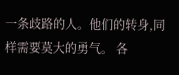一条歧路的人。他们的转身,同样需要莫大的勇气。 各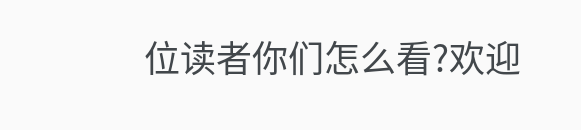位读者你们怎么看?欢迎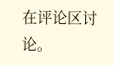在评论区讨论。